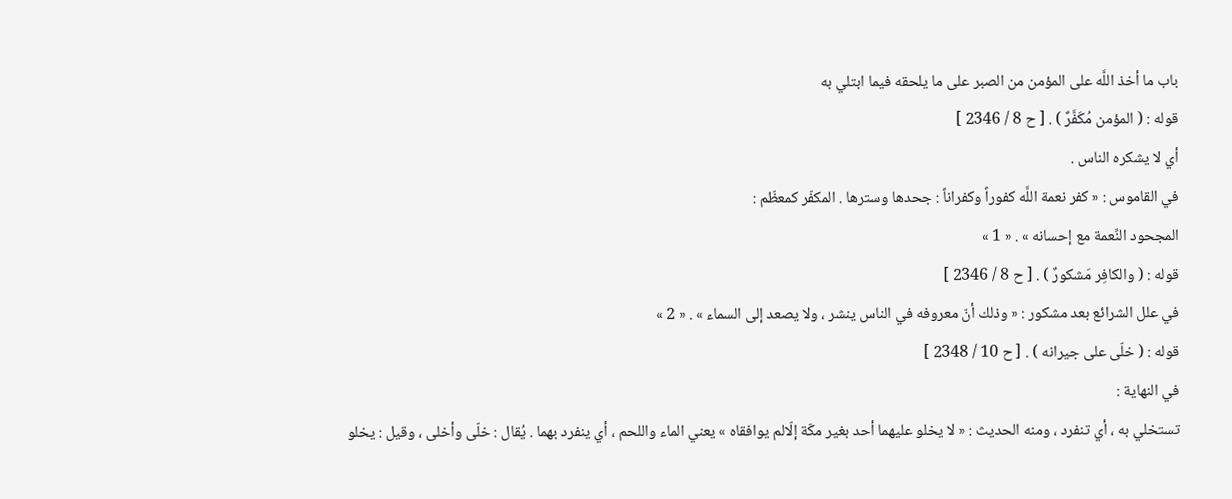باب ما أخذ اللَّه على المؤمن من الصبر على ما يلحقه فيما ابتلي به
قوله : ( المؤمن مُكَفَّرٌ ) . [ ح 8 / 2346 ]
أي لا يشكره الناس .
في القاموس : « كفر نعمة اللَّه كفوراً وكفراناً : جحدها وسترها . المكفّر كمعظّم :
المجحود النِّعمة مع إحسانه » . « 1 »
قوله : ( والكافِر مَشكورٌ ) . [ ح 8 / 2346 ]
في علل الشرائع بعد مشكور : « وذلك أنّ معروفه في الناس ينشر ، ولا يصعد إلى السماء » . « 2 »
قوله : ( خلّى على جيرانه ) . [ ح 10 / 2348 ]
في النهاية :
تستخلي به ، أي تنفرد ، ومنه الحديث : « لا يخلو عليهما أحد بغير مكّة إلّالم يوافقاه » يعني الماء واللحم ، أي ينفرد بهما . يُقال : خلّى وأخلى ، وقيل : يخلو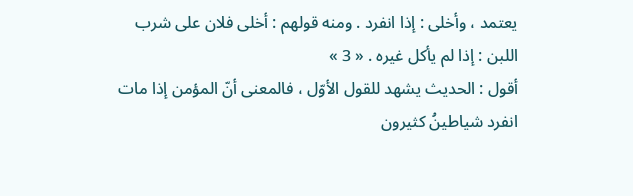يعتمد ، وأخلى : إذا انفرد . ومنه قولهم : أخلى فلان على شرب اللبن : إذا لم يأكل غيره . « 3 »
أقول : الحديث يشهد للقول الأوّل ، فالمعنى أنّ المؤمن إذا مات انفرد شياطينُ كثيرون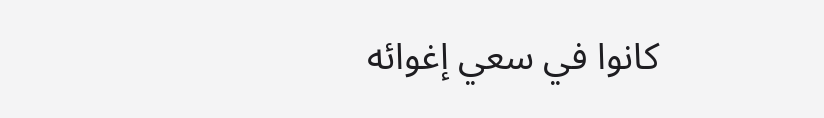كانوا في سعي إغوائه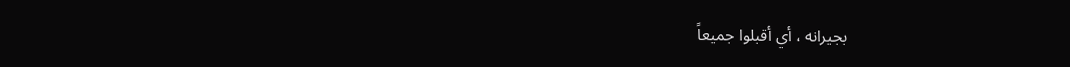بجيرانه ، أي أقبلوا جميعاً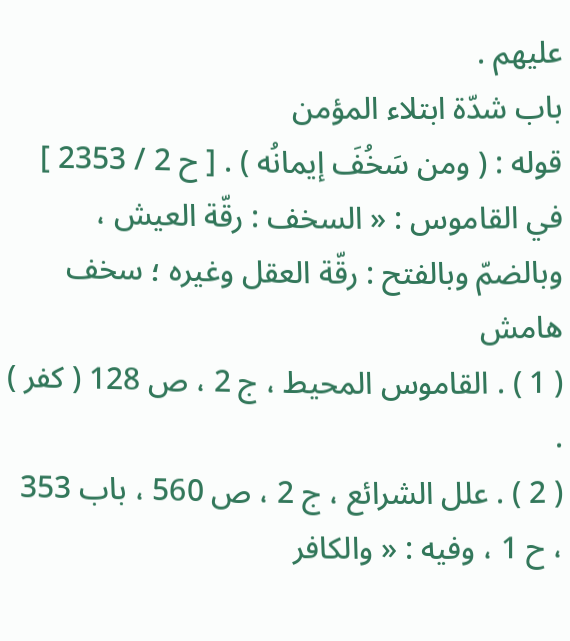عليهم .
باب شدّة ابتلاء المؤمن
قوله : ( ومن سَخُفَ إيمانُه ) . [ ح 2 / 2353 ]
في القاموس : « السخف : رقّة العيش ، وبالضمّ وبالفتح : رقّة العقل وغيره ؛ سخف
هامش
( 1 ) . القاموس المحيط ، ج 2 ، ص 128 ( كفر ) .
( 2 ) . علل الشرائع ، ج 2 ، ص 560 ، باب 353 ، ح 1 ، وفيه : « والكافر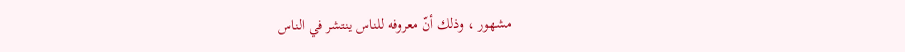مشهور ، وذلك أنّ معروفه للناس ينتشر في الناس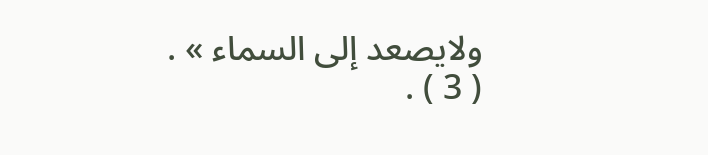ولايصعد إلى السماء » .
( 3 ) .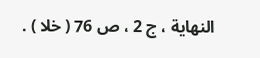النهاية ، ج 2 ، ص 76 ( خلا ) .